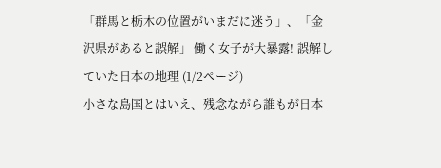「群馬と栃木の位置がいまだに迷う」、「金沢県があると誤解」 働く女子が大暴露! 誤解していた日本の地理 (1/2ページ)
小さな島国とはいえ、残念ながら誰もが日本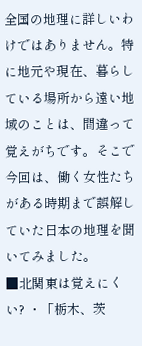全国の地理に詳しいわけではありません。特に地元や現在、暮らしている場所から遠い地域のことは、間違って覚えがちです。そこで今回は、働く女性たちがある時期まで誤解していた日本の地理を聞いてみました。
■北関東は覚えにくい? ・「栃木、茨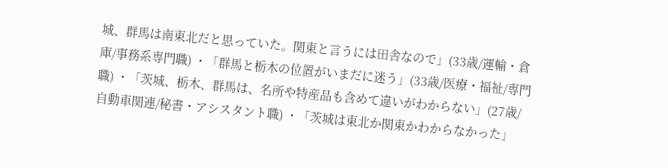城、群馬は南東北だと思っていた。関東と言うには田舎なので」(33歳/運輸・倉庫/事務系専門職) ・「群馬と栃木の位置がいまだに迷う」(33歳/医療・福祉/専門職) ・「茨城、栃木、群馬は、名所や特産品も含めて違いがわからない」(27歳/自動車関連/秘書・アシスタント職) ・「茨城は東北か関東かわからなかった」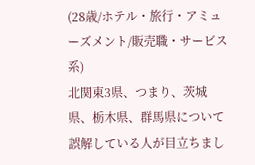(28歳/ホテル・旅行・アミューズメント/販売職・サービス系)
北関東3県、つまり、茨城県、栃木県、群馬県について誤解している人が目立ちまし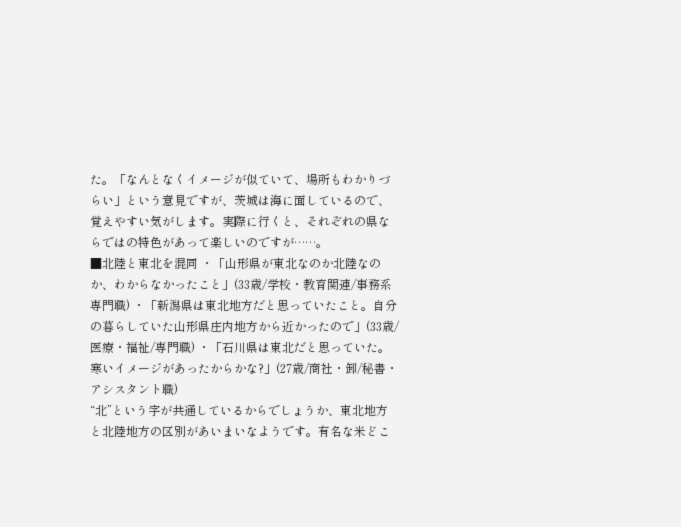た。「なんとなくイメージが似ていて、場所もわかりづらい」という意見ですが、茨城は海に面しているので、覚えやすい気がします。実際に行くと、それぞれの県ならではの特色があって楽しいのですが……。
■北陸と東北を混同 ・「山形県が東北なのか北陸なのか、わからなかったこと」(33歳/学校・教育関連/事務系専門職) ・「新潟県は東北地方だと思っていたこと。自分の暮らしていた山形県庄内地方から近かったので」(33歳/医療・福祉/専門職) ・「石川県は東北だと思っていた。寒いイメージがあったからかな?」(27歳/商社・卸/秘書・アシスタント職)
“北”という字が共通しているからでしょうか、東北地方と北陸地方の区別があいまいなようです。有名な米どこ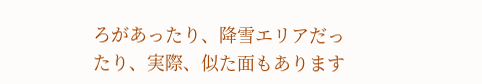ろがあったり、降雪エリアだったり、実際、似た面もあります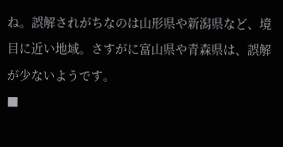ね。誤解されがちなのは山形県や新潟県など、境目に近い地域。さすがに富山県や青森県は、誤解が少ないようです。
■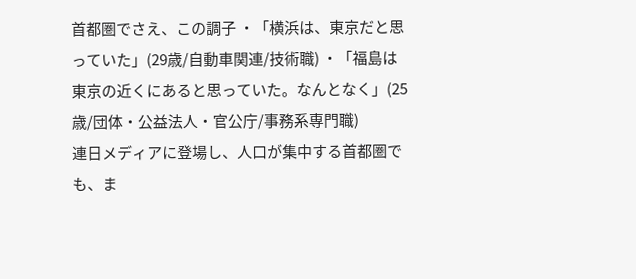首都圏でさえ、この調子 ・「横浜は、東京だと思っていた」(29歳/自動車関連/技術職) ・「福島は東京の近くにあると思っていた。なんとなく」(25歳/団体・公益法人・官公庁/事務系専門職)
連日メディアに登場し、人口が集中する首都圏でも、ま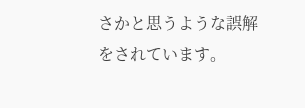さかと思うような誤解をされています。